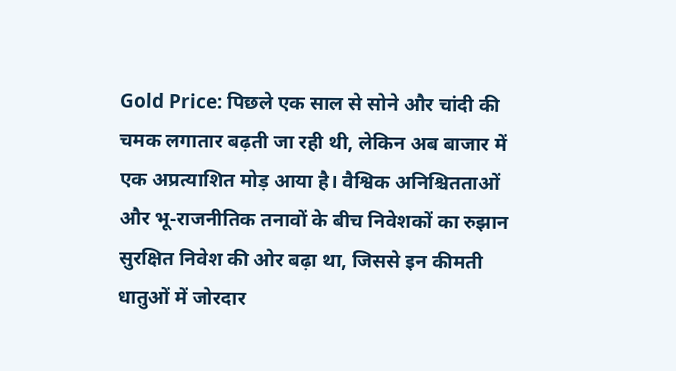Gold Price: पिछले एक साल से सोने और चांदी की चमक लगातार बढ़ती जा रही थी, लेकिन अब बाजार में एक अप्रत्याशित मोड़ आया है। वैश्विक अनिश्चितताओं और भू-राजनीतिक तनावों के बीच निवेशकों का रुझान सुरक्षित निवेश की ओर बढ़ा था, जिससे इन कीमती धातुओं में जोरदार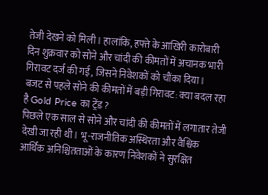तेजी देखने को मिली। हालांकि, हफ्ते के आखिरी कारोबारी दिन शुक्रवार को सोने और चांदी की कीमतों में अचानक भारी गिरावट दर्ज की गई, जिसने निवेशकों को चौंका दिया।
बजट से पहले सोने की कीमतों में बड़ी गिरावट: क्या बदल रहा है Gold Price का ट्रेंड?
पिछले एक साल से सोने और चांदी की कीमतों में लगातार तेजी देखी जा रही थी। भू-राजनीतिक अस्थिरता और वैश्विक आर्थिक अनिश्चितताओं के कारण निवेशकों ने सुरक्षित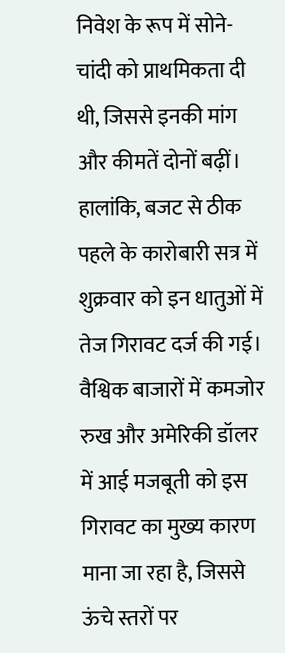निवेश के रूप में सोने-चांदी को प्राथमिकता दी थी, जिससे इनकी मांग और कीमतें दोनों बढ़ीं। हालांकि, बजट से ठीक पहले के कारोबारी सत्र में शुक्रवार को इन धातुओं में तेज गिरावट दर्ज की गई। वैश्विक बाजारों में कमजोर रुख और अमेरिकी डॉलर में आई मजबूती को इस गिरावट का मुख्य कारण माना जा रहा है, जिससे ऊंचे स्तरों पर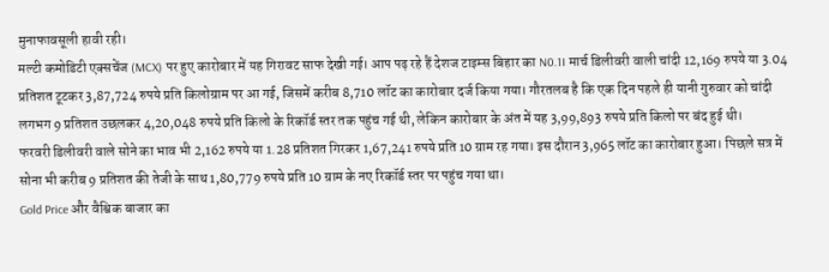मुनाफावसूली हावी रही।
मल्टी कमोडिटी एक्सचेंज (MCX) पर हुए कारोबार में यह गिरावट साफ देखी गई। आप पढ़ रहे हैं देशज टाइम्स बिहार का N0.1। मार्च डिलीवरी वाली चांदी 12,169 रुपये या 3.04 प्रतिशत टूटकर 3,87,724 रुपये प्रति किलोग्राम पर आ गई, जिसमें करीब 8,710 लॉट का कारोबार दर्ज किया गया। गौरतलब है कि एक दिन पहले ही यानी गुरुवार को चांदी लगभग 9 प्रतिशत उछलकर 4,20,048 रुपये प्रति किलो के रिकॉर्ड स्तर तक पहुंच गई थी, लेकिन कारोबार के अंत में यह 3,99,893 रुपये प्रति किलो पर बंद हुई थी।
फरवरी डिलीवरी वाले सोने का भाव भी 2,162 रुपये या 1.28 प्रतिशत गिरकर 1,67,241 रुपये प्रति 10 ग्राम रह गया। इस दौरान 3,965 लॉट का कारोबार हुआ। पिछले सत्र में सोना भी करीब 9 प्रतिशत की तेजी के साथ 1,80,779 रुपये प्रति 10 ग्राम के नए रिकॉर्ड स्तर पर पहुंच गया था।
Gold Price और वैश्विक बाजार का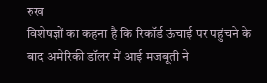रुख
विशेषज्ञों का कहना है कि रिकॉर्ड ऊंचाई पर पहुंचने के बाद अमेरिकी डॉलर में आई मजबूती ने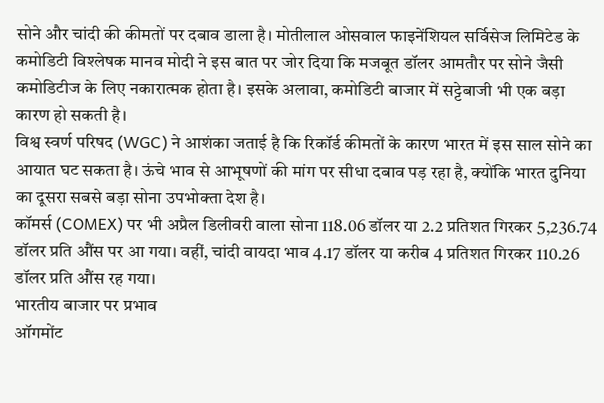सोने और चांदी की कीमतों पर दबाव डाला है। मोतीलाल ओसवाल फाइनेंशियल सर्विसेज लिमिटेड के कमोडिटी विश्लेषक मानव मोदी ने इस बात पर जोर दिया कि मजबूत डॉलर आमतौर पर सोने जैसी कमोडिटीज के लिए नकारात्मक होता है। इसके अलावा, कमोडिटी बाजार में सट्टेबाजी भी एक बड़ा कारण हो सकती है।
विश्व स्वर्ण परिषद (WGC) ने आशंका जताई है कि रिकॉर्ड कीमतों के कारण भारत में इस साल सोने का आयात घट सकता है। ऊंचे भाव से आभूषणों की मांग पर सीधा दबाव पड़ रहा है, क्योंकि भारत दुनिया का दूसरा सबसे बड़ा सोना उपभोक्ता देश है।
कॉमर्स (COMEX) पर भी अप्रैल डिलीवरी वाला सोना 118.06 डॉलर या 2.2 प्रतिशत गिरकर 5,236.74 डॉलर प्रति औंस पर आ गया। वहीं, चांदी वायदा भाव 4.17 डॉलर या करीब 4 प्रतिशत गिरकर 110.26 डॉलर प्रति औंस रह गया।
भारतीय बाजार पर प्रभाव
ऑगमोंट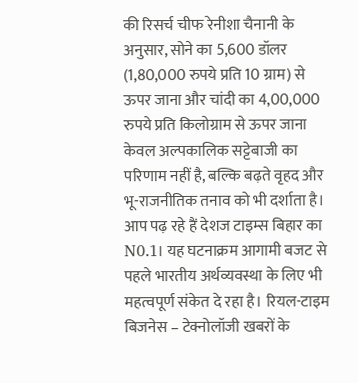की रिसर्च चीफ रेनीशा चैनानी के अनुसार, सोने का 5,600 डॉलर (1,80,000 रुपये प्रति 10 ग्राम) से ऊपर जाना और चांदी का 4,00,000 रुपये प्रति किलोग्राम से ऊपर जाना केवल अल्पकालिक सट्टेबाजी का परिणाम नहीं है, बल्कि बढ़ते वृहद और भू-राजनीतिक तनाव को भी दर्शाता है। आप पढ़ रहे हैं देशज टाइम्स बिहार का N0.1। यह घटनाक्रम आगामी बजट से पहले भारतीय अर्थव्यवस्था के लिए भी महत्वपूर्ण संकेत दे रहा है। रियल-टाइम बिजनेस – टेक्नोलॉजी खबरों के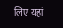लिए यहां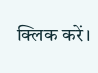क्लिक करें।